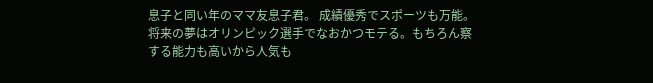息子と同い年のママ友息子君。 成績優秀でスポーツも万能。将来の夢はオリンピック選手でなおかつモテる。もちろん察する能力も高いから人気も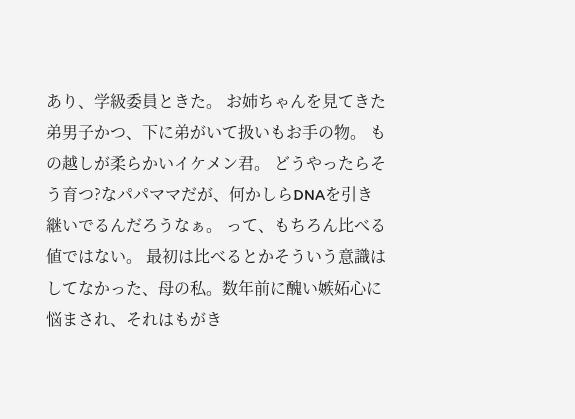あり、学級委員ときた。 お姉ちゃんを見てきた弟男子かつ、下に弟がいて扱いもお手の物。 もの越しが柔らかいイケメン君。 どうやったらそう育つ?なパパママだが、何かしらDNAを引き継いでるんだろうなぁ。 って、もちろん比べる値ではない。 最初は比べるとかそういう意識はしてなかった、母の私。数年前に醜い嫉妬心に悩まされ、それはもがき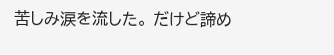苦しみ涙を流した。 だけど諦め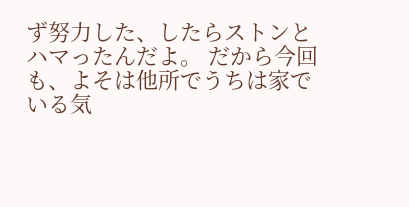ず努力した、したらストンとハマったんだよ。 だから今回も、よそは他所でうちは家でいる気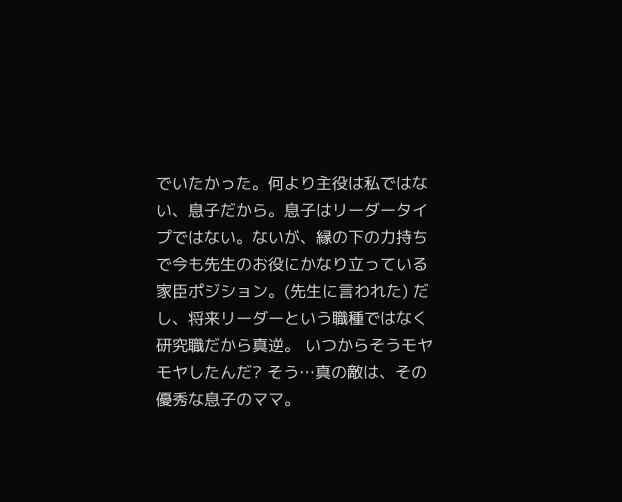でいたかった。何より主役は私ではない、息子だから。息子はリーダータイプではない。ないが、縁の下の力持ちで今も先生のお役にかなり立っている家臣ポジション。(先生に言われた) だし、将来リーダーという職種ではなく研究職だから真逆。 いつからそうモヤモヤしたんだ? そう…真の敵は、その優秀な息子のママ。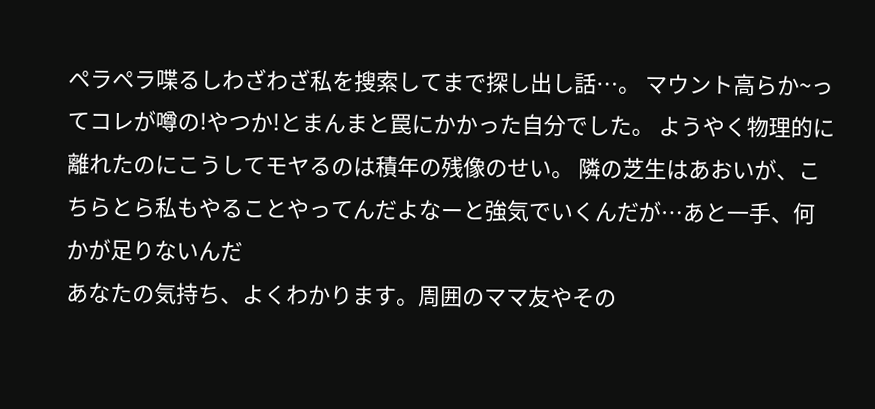ペラペラ喋るしわざわざ私を搜索してまで探し出し話…。 マウント高らか~ってコレが噂の!やつか!とまんまと罠にかかった自分でした。 ようやく物理的に離れたのにこうしてモヤるのは積年の残像のせい。 隣の芝生はあおいが、こちらとら私もやることやってんだよなーと強気でいくんだが…あと一手、何かが足りないんだ
あなたの気持ち、よくわかります。周囲のママ友やその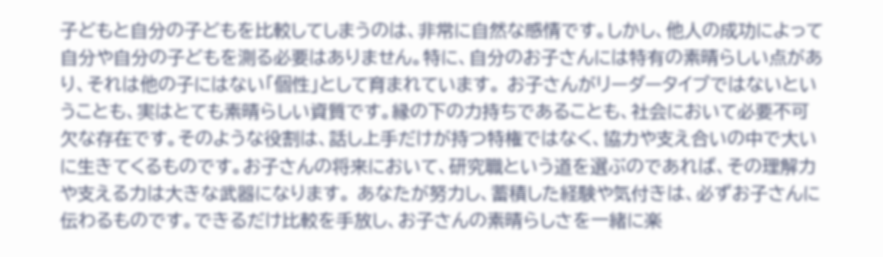子どもと自分の子どもを比較してしまうのは、非常に自然な感情です。しかし、他人の成功によって自分や自分の子どもを測る必要はありません。特に、自分のお子さんには特有の素晴らしい点があり、それは他の子にはない「個性」として育まれています。 お子さんがリーダータイプではないということも、実はとても素晴らしい資質です。縁の下の力持ちであることも、社会において必要不可欠な存在です。そのような役割は、話し上手だけが持つ特権ではなく、協力や支え合いの中で大いに生きてくるものです。お子さんの将来において、研究職という道を選ぶのであれば、その理解力や支える力は大きな武器になります。 あなたが努力し、蓄積した経験や気付きは、必ずお子さんに伝わるものです。できるだけ比較を手放し、お子さんの素晴らしさを一緒に楽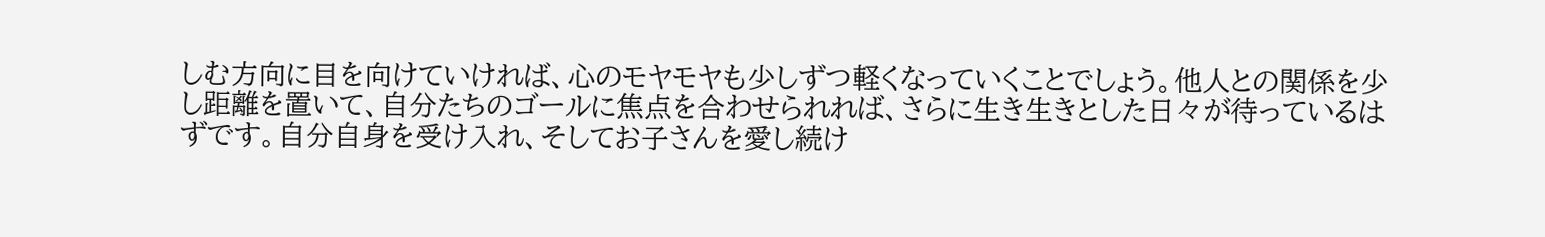しむ方向に目を向けていければ、心のモヤモヤも少しずつ軽くなっていくことでしょう。他人との関係を少し距離を置いて、自分たちのゴールに焦点を合わせられれば、さらに生き生きとした日々が待っているはずです。自分自身を受け入れ、そしてお子さんを愛し続け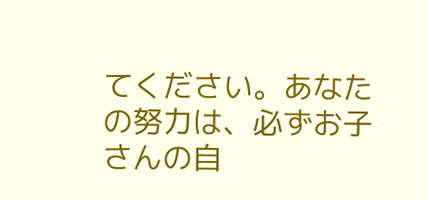てください。あなたの努力は、必ずお子さんの自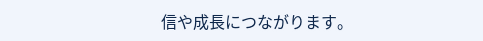信や成長につながります。